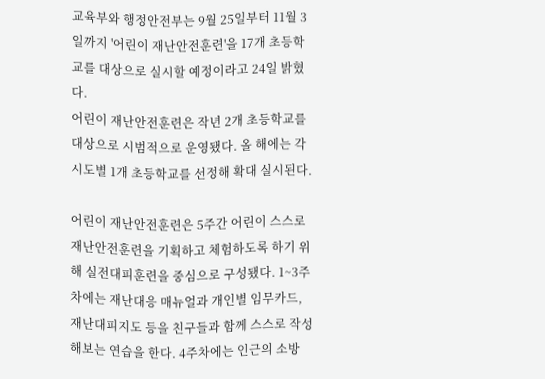교육부와 행정안전부는 9월 25일부터 11월 3일까지 '어린이 재난안전훈련'을 17개 초등학교를 대상으로 실시할 예정이라고 24일 밝혔다.
어린이 재난안전훈련은 작년 2개 초등학교를 대상으로 시범적으로 운영됐다. 올 해에는 각 시도별 1개 초등학교를 선정해 확대 실시된다.

어린이 재난안전훈련은 5주간 어린이 스스로 재난안전훈련을 기획하고 체험하도록 하기 위해 실전대피훈련을 중심으로 구성됐다. 1~3주차에는 재난대응 매뉴얼과 개인별 임무카드, 재난대피지도 등을 친구들과 함께 스스로 작성해보는 연습을 한다. 4주차에는 인근의 소방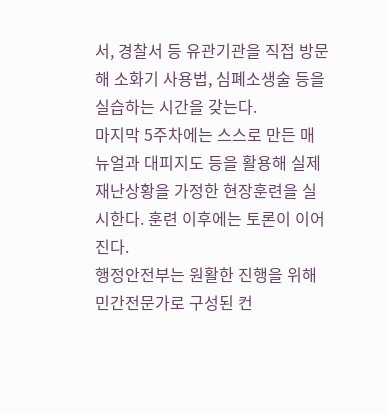서, 경찰서 등 유관기관을 직접 방문해 소화기 사용법, 심폐소생술 등을 실습하는 시간을 갖는다.
마지막 5주차에는 스스로 만든 매뉴얼과 대피지도 등을 활용해 실제 재난상황을 가정한 현장훈련을 실시한다. 훈련 이후에는 토론이 이어진다.
행정안전부는 원활한 진행을 위해 민간전문가로 구성된 컨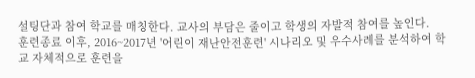설팅단과 참여 학교를 매칭한다. 교사의 부담은 줄이고 학생의 자발적 참여를 높인다.
훈련종료 이후, 2016~2017년 '어린이 재난안전훈련' 시나리오 및 우수사례를 분석하여 학교 자체적으로 훈련을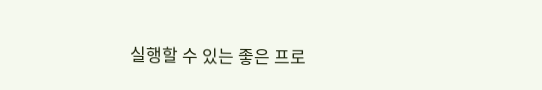실행할 수 있는 좋은 프로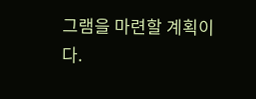그램을 마련할 계획이다.